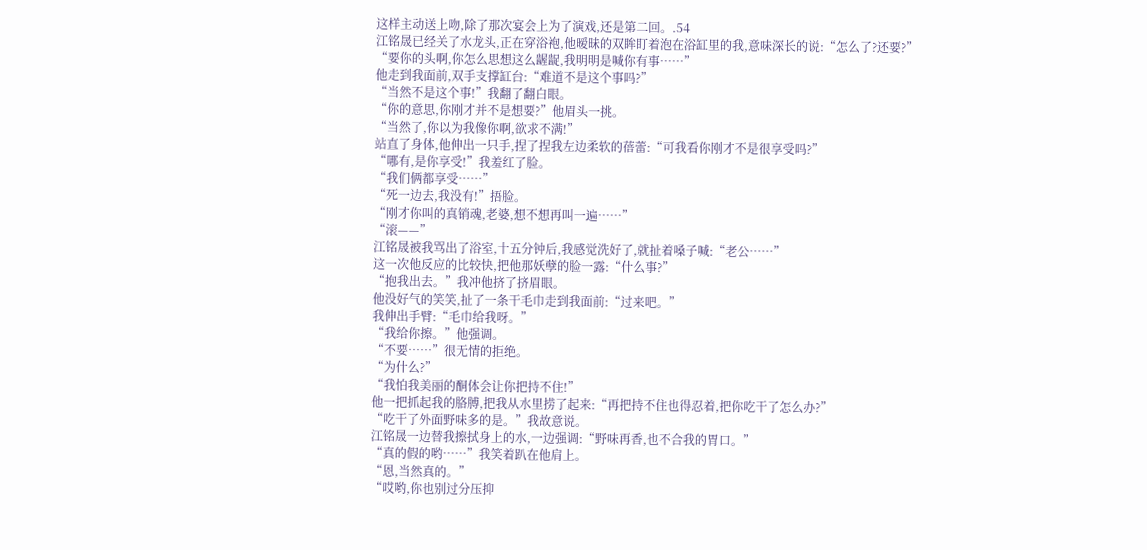这样主动送上吻,除了那次宴会上为了演戏,还是第二回。.54
江铭晟已经关了水龙头,正在穿浴袍,他暧昧的双眸盯着泡在浴缸里的我,意味深长的说:“怎么了?还要?”
“要你的头啊,你怎么思想这么龌龊,我明明是喊你有事……”
他走到我面前,双手支撑缸台:“难道不是这个事吗?”
“当然不是这个事!”我翻了翻白眼。
“你的意思,你刚才并不是想要?”他眉头一挑。
“当然了,你以为我像你啊,欲求不满!”
站直了身体,他伸出一只手,捏了捏我左边柔软的蓓蕾:“可我看你刚才不是很享受吗?”
“哪有,是你享受!”我羞红了脸。
“我们俩都享受……”
“死一边去,我没有!”捂脸。
“刚才你叫的真销魂,老婆,想不想再叫一遍……”
“滚——”
江铭晟被我骂出了浴室,十五分钟后,我感觉洗好了,就扯着嗓子喊:“老公……”
这一次他反应的比较快,把他那妖孽的脸一露:“什么事?”
“抱我出去。”我冲他挤了挤眉眼。
他没好气的笑笑,扯了一条干毛巾走到我面前:“过来吧。”
我伸出手臂:“毛巾给我呀。”
“我给你擦。”他强调。
“不要……”很无情的拒绝。
“为什么?”
“我怕我美丽的酮体会让你把持不住!”
他一把抓起我的胳膊,把我从水里捞了起来:“再把持不住也得忍着,把你吃干了怎么办?”
“吃干了外面野味多的是。”我故意说。
江铭晟一边替我擦拭身上的水,一边强调:“野味再香,也不合我的胃口。”
“真的假的哟……”我笑着趴在他肩上。
“恩,当然真的。”
“哎哟,你也别过分压抑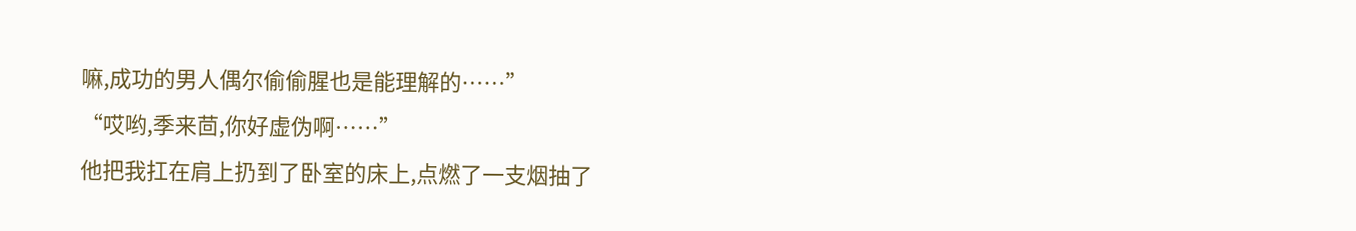嘛,成功的男人偶尔偷偷腥也是能理解的……”
“哎哟,季来茴,你好虚伪啊……”
他把我扛在肩上扔到了卧室的床上,点燃了一支烟抽了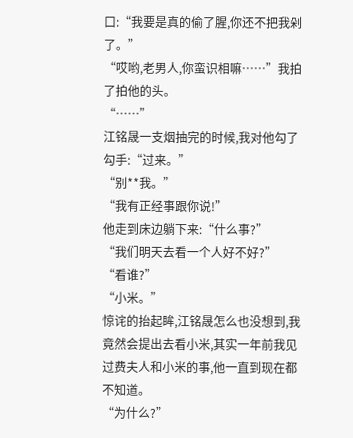口:“我要是真的偷了腥,你还不把我剁了。”
“哎哟,老男人,你蛮识相嘛……”我拍了拍他的头。
“……”
江铭晟一支烟抽完的时候,我对他勾了勾手:“过来。”
“别**我。”
“我有正经事跟你说!”
他走到床边躺下来:“什么事?”
“我们明天去看一个人好不好?”
“看谁?”
“小米。”
惊诧的抬起眸,江铭晟怎么也没想到,我竟然会提出去看小米,其实一年前我见过费夫人和小米的事,他一直到现在都不知道。
“为什么?”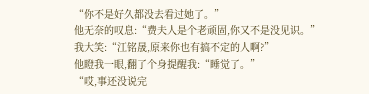“你不是好久都没去看过她了。”
他无奈的叹息:“费夫人是个老顽固,你又不是没见识。”
我大笑:“江铭晟,原来你也有搞不定的人啊?”
他瞪我一眼,翻了个身提醒我:“睡觉了。”
“哎,事还没说完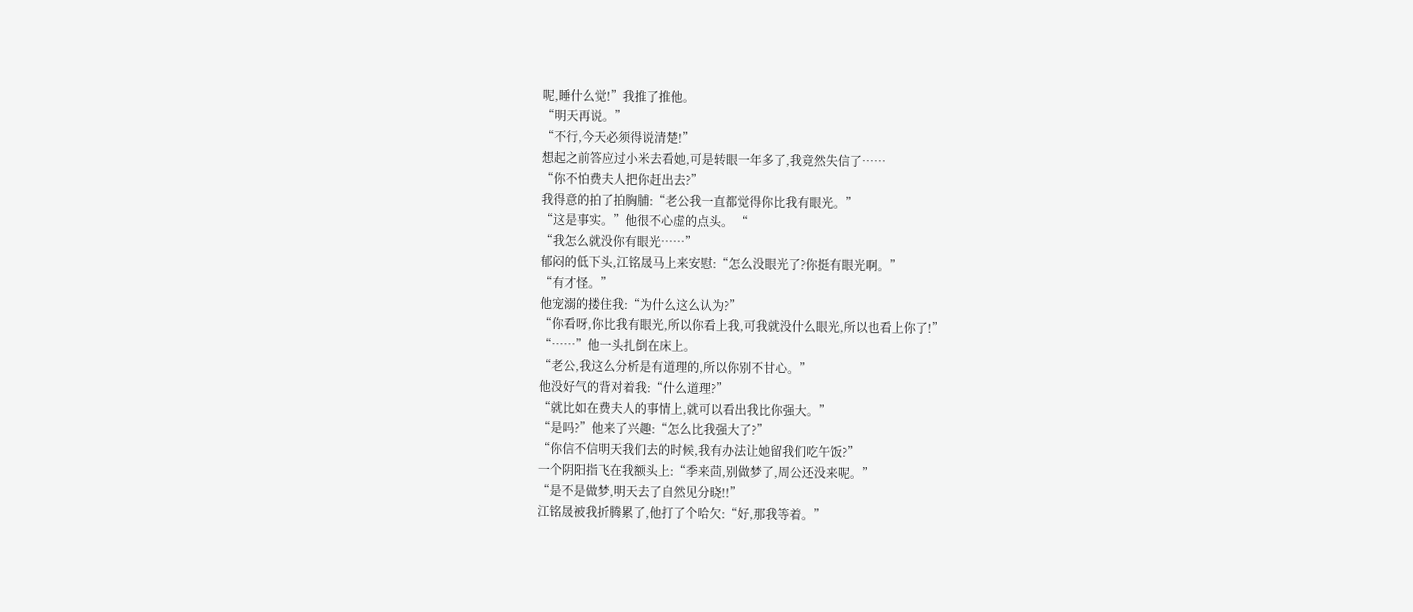呢,睡什么觉!”我推了推他。
“明天再说。”
“不行,今天必须得说清楚!”
想起之前答应过小米去看她,可是转眼一年多了,我竟然失信了……
“你不怕费夫人把你赶出去?”
我得意的拍了拍胸脯:“老公我一直都觉得你比我有眼光。”
“这是事实。”他很不心虚的点头。 “
“我怎么就没你有眼光……”
郁闷的低下头,江铭晟马上来安慰:“怎么没眼光了?你挺有眼光啊。”
“有才怪。”
他宠溺的搂住我:“为什么这么认为?”
“你看呀,你比我有眼光,所以你看上我,可我就没什么眼光,所以也看上你了!”
“……”他一头扎倒在床上。
“老公,我这么分析是有道理的,所以你别不甘心。”
他没好气的背对着我:“什么道理?”
“就比如在费夫人的事情上,就可以看出我比你强大。”
“是吗?”他来了兴趣:“怎么比我强大了?”
“你信不信明天我们去的时候,我有办法让她留我们吃午饭?”
一个阴阳指飞在我额头上:“季来茴,别做梦了,周公还没来呢。”
“是不是做梦,明天去了自然见分晓!!”
江铭晟被我折腾累了,他打了个哈欠:“好,那我等着。”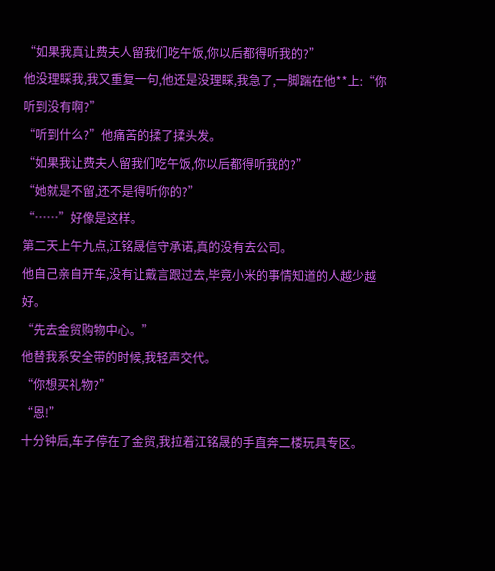“如果我真让费夫人留我们吃午饭,你以后都得听我的?”
他没理睬我,我又重复一句,他还是没理睬,我急了,一脚踹在他**上:“你听到没有啊?”
“听到什么?”他痛苦的揉了揉头发。
“如果我让费夫人留我们吃午饭,你以后都得听我的?”
“她就是不留,还不是得听你的?”
“……”好像是这样。
第二天上午九点,江铭晟信守承诺,真的没有去公司。
他自己亲自开车,没有让戴言跟过去,毕竟小米的事情知道的人越少越好。
“先去金贸购物中心。”
他替我系安全带的时候,我轻声交代。
“你想买礼物?”
“恩!”
十分钟后,车子停在了金贸,我拉着江铭晟的手直奔二楼玩具专区。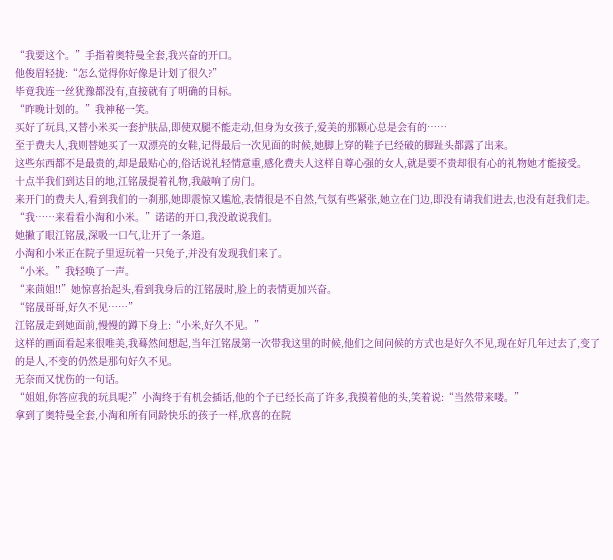“我要这个。”手指着奥特曼全套,我兴奋的开口。
他俊眉轻拢:“怎么觉得你好像是计划了很久?”
毕竟我连一丝犹豫都没有,直接就有了明确的目标。
“昨晚计划的。”我神秘一笑。
买好了玩具,又替小米买一套护肤品,即使双腿不能走动,但身为女孩子,爱美的那颗心总是会有的……
至于费夫人,我则替她买了一双漂亮的女鞋,记得最后一次见面的时候,她脚上穿的鞋子已经破的脚趾头都露了出来。
这些东西都不是最贵的,却是最贴心的,俗话说礼轻情意重,感化费夫人这样自尊心强的女人,就是要不贵却很有心的礼物她才能接受。
十点半我们到达目的地,江铭晟提着礼物,我敲响了房门。
来开门的费夫人,看到我们的一刹那,她即震惊又尴尬,表情很是不自然,气氛有些紧张,她立在门边,即没有请我们进去,也没有赶我们走。
“我……来看看小淘和小米。”诺诺的开口,我没敢说我们。
她撇了眼江铭晟,深吸一口气,让开了一条道。
小淘和小米正在院子里逗玩着一只兔子,并没有发现我们来了。
“小米。”我轻唤了一声。
“来茴姐!!”她惊喜抬起头,看到我身后的江铭晟时,脸上的表情更加兴奋。
“铭晟哥哥,好久不见……”
江铭晟走到她面前,慢慢的蹲下身上:“小米,好久不见。”
这样的画面看起来很唯美,我蓦然间想起,当年江铭晟第一次带我这里的时候,他们之间问候的方式也是好久不见,现在好几年过去了,变了的是人,不变的仍然是那句好久不见。
无奈而又忧伤的一句话。
“姐姐,你答应我的玩具呢?”小淘终于有机会插话,他的个子已经长高了许多,我摸着他的头,笑着说:“当然带来喽。”
拿到了奥特曼全套,小淘和所有同龄快乐的孩子一样,欣喜的在院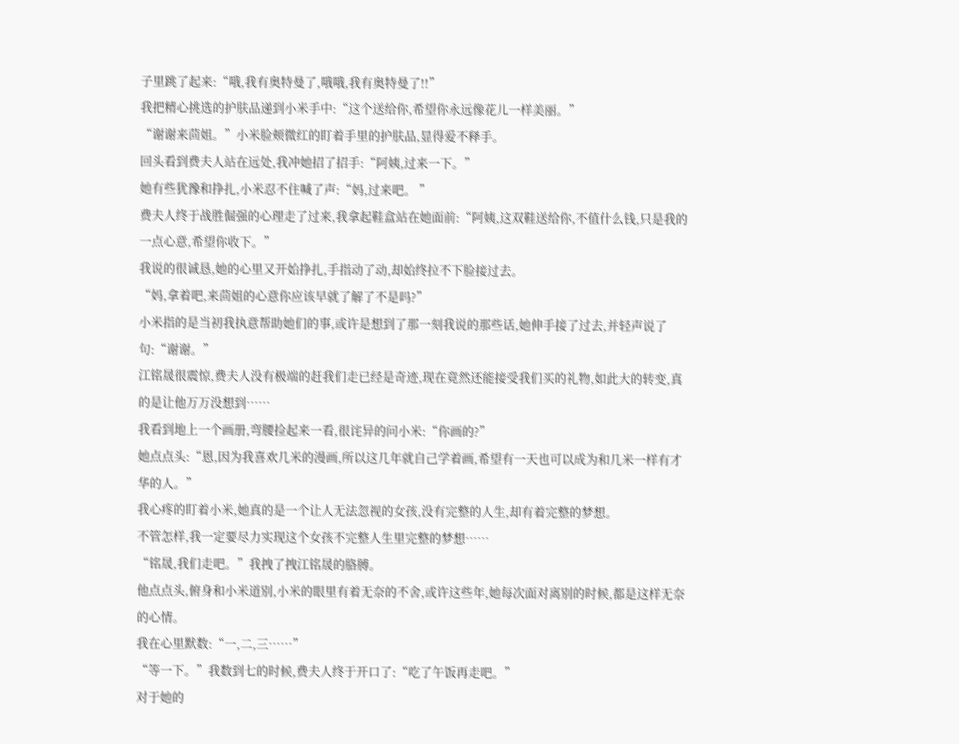子里跳了起来:“哦,我有奥特曼了,哦哦,我有奥特曼了!!”
我把精心挑选的护肤品递到小米手中:“这个送给你,希望你永远像花儿一样美丽。”
“谢谢来茴姐。”小米脸颊微红的盯着手里的护肤品,显得爱不释手。
回头看到费夫人站在远处,我冲她招了招手:“阿姨,过来一下。”
她有些犹豫和挣扎,小米忍不住喊了声:“妈,过来吧。 ”
费夫人终于战胜倔强的心理走了过来,我拿起鞋盒站在她面前:“阿姨,这双鞋送给你,不值什么钱,只是我的一点心意,希望你收下。”
我说的很诚恳,她的心里又开始挣扎,手指动了动,却始终拉不下脸接过去。
“妈,拿着吧,来茴姐的心意你应该早就了解了不是吗?”
小米指的是当初我执意帮助她们的事,或许是想到了那一刻我说的那些话,她伸手接了过去,并轻声说了句:“谢谢。”
江铭晟很震惊,费夫人没有极端的赶我们走已经是奇迹,现在竟然还能接受我们买的礼物,如此大的转变,真的是让他万万没想到……
我看到地上一个画册,弯腰捡起来一看,很诧异的问小米:“你画的?”
她点点头:“恩,因为我喜欢几米的漫画,所以这几年就自己学着画,希望有一天也可以成为和几米一样有才华的人。”
我心疼的盯着小米,她真的是一个让人无法忽视的女孩,没有完整的人生,却有着完整的梦想。
不管怎样,我一定要尽力实现这个女孩不完整人生里完整的梦想……
“铭晟,我们走吧。”我拽了拽江铭晟的胳膊。
他点点头,俯身和小米道别,小米的眼里有着无奈的不舍,或许这些年,她每次面对离别的时候,都是这样无奈的心情。
我在心里默数:“一,二,三……”
“等一下。”我数到七的时候,费夫人终于开口了:“吃了午饭再走吧。”
对于她的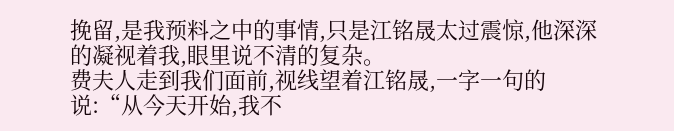挽留,是我预料之中的事情,只是江铭晟太过震惊,他深深的凝视着我,眼里说不清的复杂。
费夫人走到我们面前,视线望着江铭晟,一字一句的说:“从今天开始,我不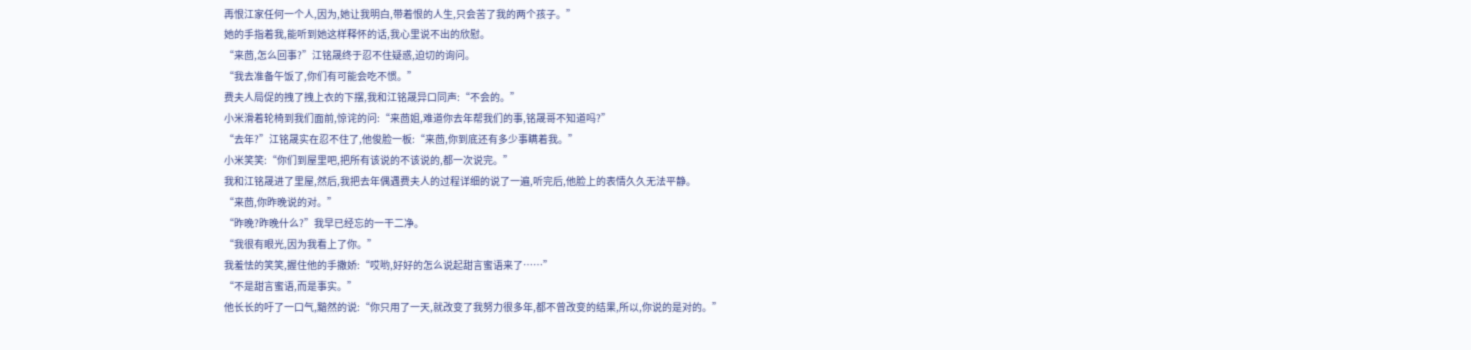再恨江家任何一个人,因为,她让我明白,带着恨的人生,只会苦了我的两个孩子。”
她的手指着我,能听到她这样释怀的话,我心里说不出的欣慰。
“来茴,怎么回事?”江铭晟终于忍不住疑惑,迫切的询问。
“我去准备午饭了,你们有可能会吃不惯。”
费夫人局促的拽了拽上衣的下摆,我和江铭晟异口同声:“不会的。”
小米滑着轮椅到我们面前,惊诧的问:“来茴姐,难道你去年帮我们的事,铭晟哥不知道吗?”
“去年?”江铭晟实在忍不住了,他俊脸一板:“来茴,你到底还有多少事瞒着我。”
小米笑笑:“你们到屋里吧,把所有该说的不该说的,都一次说完。”
我和江铭晟进了里屋,然后,我把去年偶遇费夫人的过程详细的说了一遍,听完后,他脸上的表情久久无法平静。
“来茴,你昨晚说的对。”
“昨晚?昨晚什么?”我早已经忘的一干二净。
“我很有眼光,因为我看上了你。”
我羞怯的笑笑,握住他的手撒娇:“哎哟,好好的怎么说起甜言蜜语来了……”
“不是甜言蜜语,而是事实。”
他长长的吁了一口气,黯然的说:“你只用了一天,就改变了我努力很多年,都不曾改变的结果,所以,你说的是对的。”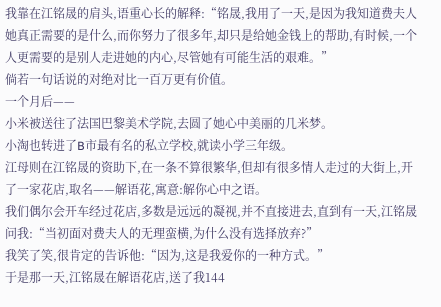我靠在江铭晟的肩头,语重心长的解释:“铭晟,我用了一天,是因为我知道费夫人她真正需要的是什么,而你努力了很多年,却只是给她金钱上的帮助,有时候,一个人更需要的是别人走进她的内心,尽管她有可能生活的艰难。”
倘若一句话说的对绝对比一百万更有价值。
一个月后——
小米被送往了法国巴黎美术学院,去圆了她心中美丽的几米梦。
小淘也转进了B市最有名的私立学校,就读小学三年级。
江母则在江铭晟的资助下,在一条不算很繁华,但却有很多情人走过的大街上,开了一家花店,取名——解语花,寓意:解你心中之语。
我们偶尔会开车经过花店,多数是远远的凝视,并不直接进去,直到有一天,江铭晟问我:“当初面对费夫人的无理蛮横,为什么没有选择放弃?”
我笑了笑,很肯定的告诉他:“因为,这是我爱你的一种方式。”
于是那一天,江铭晟在解语花店,送了我144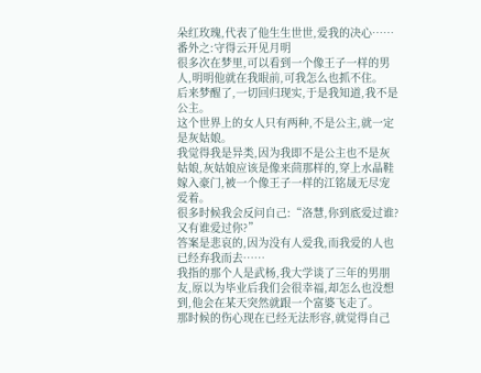朵红玫瑰,代表了他生生世世,爱我的决心……
番外之:守得云开见月明
很多次在梦里,可以看到一个像王子一样的男人,明明他就在我眼前,可我怎么也抓不住。
后来梦醒了,一切回归现实,于是我知道,我不是公主。
这个世界上的女人只有两种,不是公主,就一定是灰姑娘。
我觉得我是异类,因为我即不是公主也不是灰姑娘,灰姑娘应该是像来茴那样的,穿上水晶鞋嫁入豪门,被一个像王子一样的江铭晟无尽宠爱着。
很多时候我会反问自己:“洛慧,你到底爱过谁?又有谁爱过你?”
答案是悲哀的,因为没有人爱我,而我爱的人也已经弃我而去……
我指的那个人是武杨,我大学谈了三年的男朋友,原以为毕业后我们会很幸福,却怎么也没想到,他会在某天突然就跟一个富婆飞走了。
那时候的伤心现在已经无法形容,就觉得自己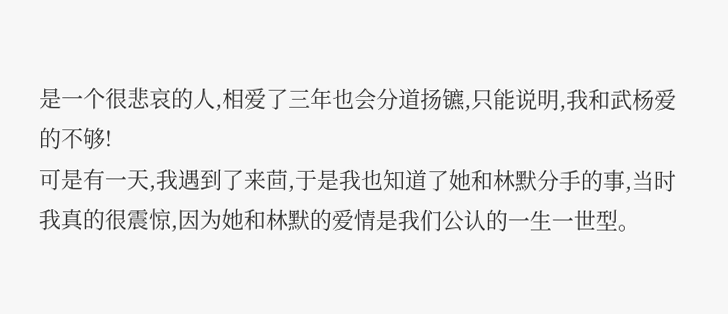是一个很悲哀的人,相爱了三年也会分道扬镳,只能说明,我和武杨爱的不够!
可是有一天,我遇到了来茴,于是我也知道了她和林默分手的事,当时我真的很震惊,因为她和林默的爱情是我们公认的一生一世型。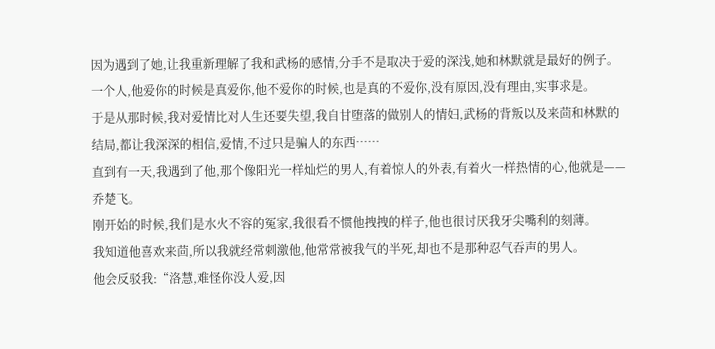因为遇到了她,让我重新理解了我和武杨的感情,分手不是取决于爱的深浅,她和林默就是最好的例子。
一个人,他爱你的时候是真爱你,他不爱你的时候,也是真的不爱你,没有原因,没有理由,实事求是。
于是从那时候,我对爱情比对人生还要失望,我自甘堕落的做别人的情妇,武杨的背叛以及来茴和林默的结局,都让我深深的相信,爱情,不过只是骗人的东西……
直到有一天,我遇到了他,那个像阳光一样灿烂的男人,有着惊人的外表,有着火一样热情的心,他就是——乔楚飞。
刚开始的时候,我们是水火不容的冤家,我很看不惯他拽拽的样子,他也很讨厌我牙尖嘴利的刻薄。
我知道他喜欢来茴,所以我就经常刺激他,他常常被我气的半死,却也不是那种忍气吞声的男人。
他会反驳我:“洛慧,难怪你没人爱,因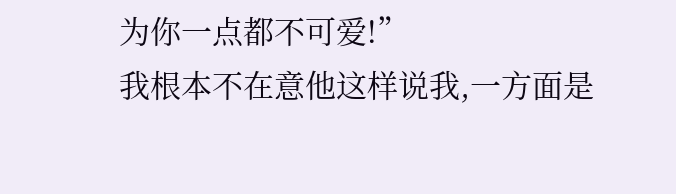为你一点都不可爱!”
我根本不在意他这样说我,一方面是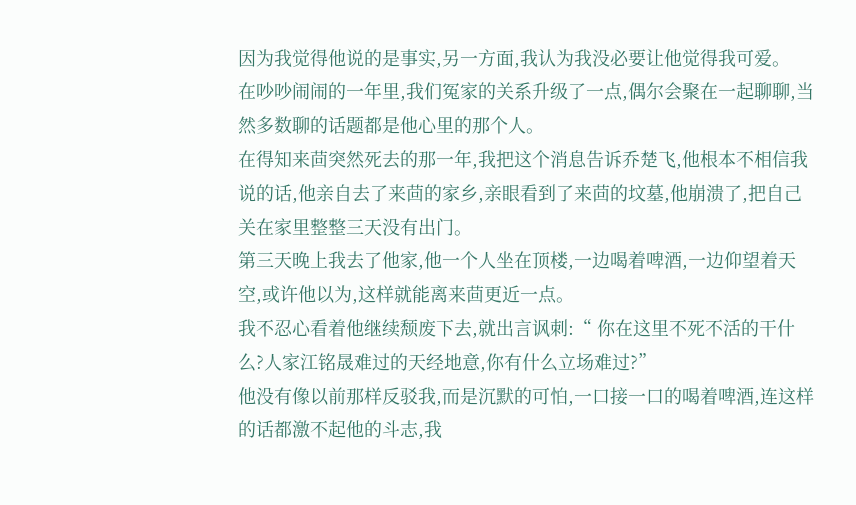因为我觉得他说的是事实,另一方面,我认为我没必要让他觉得我可爱。
在吵吵闹闹的一年里,我们冤家的关系升级了一点,偶尔会聚在一起聊聊,当然多数聊的话题都是他心里的那个人。
在得知来茴突然死去的那一年,我把这个消息告诉乔楚飞,他根本不相信我说的话,他亲自去了来茴的家乡,亲眼看到了来茴的坟墓,他崩溃了,把自己关在家里整整三天没有出门。
第三天晚上我去了他家,他一个人坐在顶楼,一边喝着啤酒,一边仰望着天空,或许他以为,这样就能离来茴更近一点。
我不忍心看着他继续颓废下去,就出言讽刺:“ 你在这里不死不活的干什么?人家江铭晟难过的天经地意,你有什么立场难过?”
他没有像以前那样反驳我,而是沉默的可怕,一口接一口的喝着啤酒,连这样的话都激不起他的斗志,我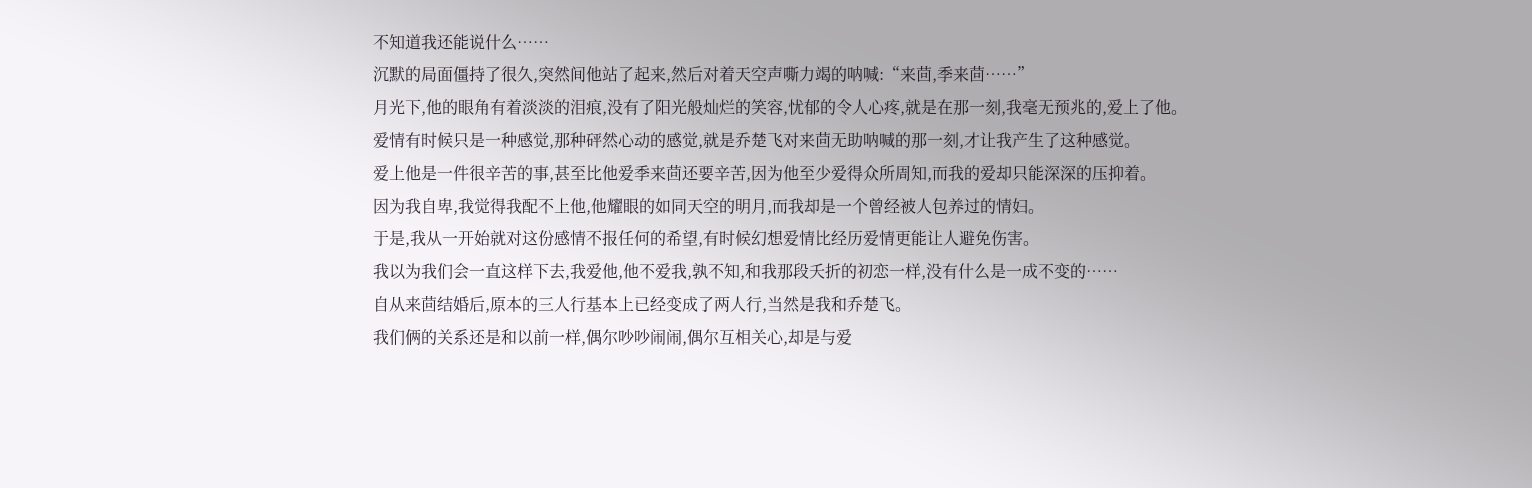不知道我还能说什么……
沉默的局面僵持了很久,突然间他站了起来,然后对着天空声嘶力竭的呐喊:“来茴,季来茴……”
月光下,他的眼角有着淡淡的泪痕,没有了阳光般灿烂的笑容,忧郁的令人心疼,就是在那一刻,我毫无预兆的,爱上了他。
爱情有时候只是一种感觉,那种砰然心动的感觉,就是乔楚飞对来茴无助呐喊的那一刻,才让我产生了这种感觉。
爱上他是一件很辛苦的事,甚至比他爱季来茴还要辛苦,因为他至少爱得众所周知,而我的爱却只能深深的压抑着。
因为我自卑,我觉得我配不上他,他耀眼的如同天空的明月,而我却是一个曾经被人包养过的情妇。
于是,我从一开始就对这份感情不报任何的希望,有时候幻想爱情比经历爱情更能让人避免伤害。
我以为我们会一直这样下去,我爱他,他不爱我,孰不知,和我那段夭折的初恋一样,没有什么是一成不变的……
自从来茴结婚后,原本的三人行基本上已经变成了两人行,当然是我和乔楚飞。
我们俩的关系还是和以前一样,偶尔吵吵闹闹,偶尔互相关心,却是与爱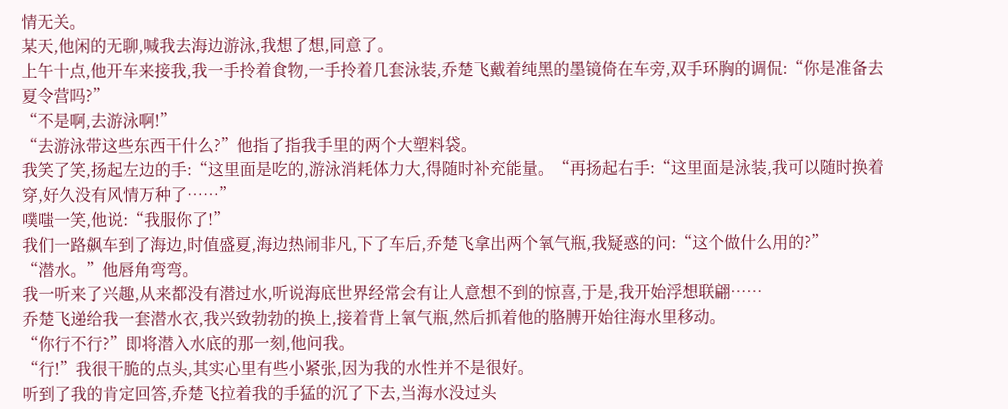情无关。
某天,他闲的无聊,喊我去海边游泳,我想了想,同意了。
上午十点,他开车来接我,我一手拎着食物,一手拎着几套泳装,乔楚飞戴着纯黑的墨镜倚在车旁,双手环胸的调侃:“你是准备去夏令营吗?”
“不是啊,去游泳啊!”
“去游泳带这些东西干什么?”他指了指我手里的两个大塑料袋。
我笑了笑,扬起左边的手:“这里面是吃的,游泳消耗体力大,得随时补充能量。“再扬起右手:“这里面是泳装,我可以随时换着穿,好久没有风情万种了……”
噗嗤一笑,他说:“我服你了!”
我们一路飙车到了海边,时值盛夏,海边热闹非凡,下了车后,乔楚飞拿出两个氧气瓶,我疑惑的问:“这个做什么用的?”
“潜水。”他唇角弯弯。
我一听来了兴趣,从来都没有潜过水,听说海底世界经常会有让人意想不到的惊喜,于是,我开始浮想联翩……
乔楚飞递给我一套潜水衣,我兴致勃勃的换上,接着背上氧气瓶,然后抓着他的胳膊开始往海水里移动。
“你行不行?”即将潜入水底的那一刻,他问我。
“行!”我很干脆的点头,其实心里有些小紧张,因为我的水性并不是很好。
听到了我的肯定回答,乔楚飞拉着我的手猛的沉了下去,当海水没过头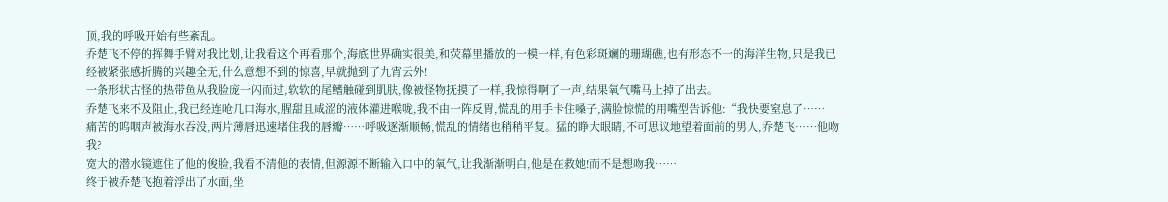顶,我的呼吸开始有些紊乱。
乔楚飞不停的挥舞手臂对我比划,让我看这个再看那个,海底世界确实很美,和荧幕里播放的一模一样,有色彩斑斓的珊瑚礁,也有形态不一的海洋生物,只是我已经被紧张感折腾的兴趣全无,什么意想不到的惊喜,早就抛到了九宵云外!
一条形状古怪的热带鱼从我脸庞一闪而过,软软的尾鳍触碰到肌肤,像被怪物抚摸了一样,我惊得啊了一声,结果氧气嘴马上掉了出去。
乔楚飞来不及阻止,我已经连呛几口海水,腥甜且咸涩的液体灌进喉咙,我不由一阵反胃,慌乱的用手卡住嗓子,满脸惊慌的用嘴型告诉他:“我快要窒息了……
痛苦的呜咽声被海水吞没,两片薄唇迅速堵住我的唇瓣……呼吸逐渐顺畅,慌乱的情绪也稍稍平复。猛的睁大眼睛,不可思议地望着面前的男人,乔楚飞……他吻我?
宽大的潜水镜遮住了他的俊脸,我看不清他的表情,但源源不断输入口中的氧气,让我渐渐明白,他是在救她!而不是想吻我……
终于被乔楚飞抱着浮出了水面,坐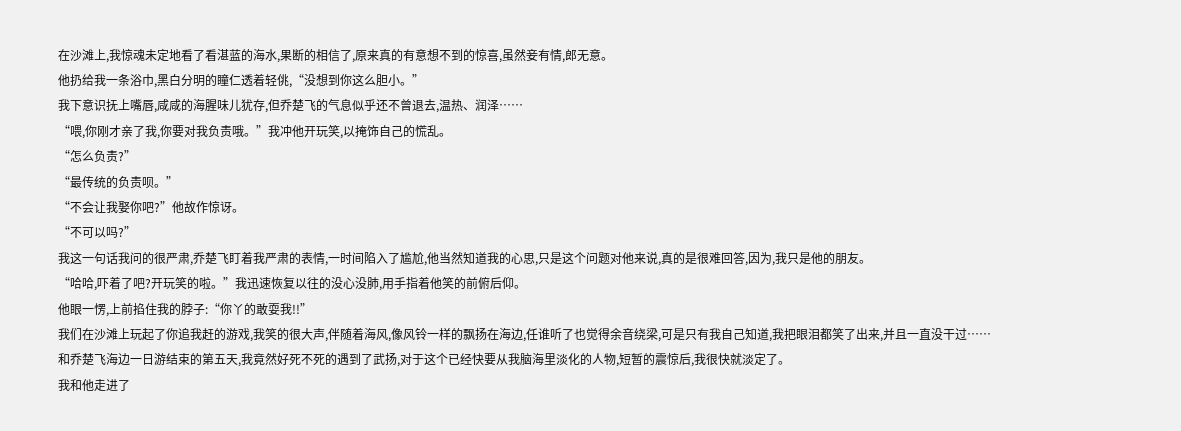在沙滩上,我惊魂未定地看了看湛蓝的海水,果断的相信了,原来真的有意想不到的惊喜,虽然妾有情,郎无意。
他扔给我一条浴巾,黑白分明的瞳仁透着轻佻,“没想到你这么胆小。”
我下意识抚上嘴唇,咸咸的海腥味儿犹存,但乔楚飞的气息似乎还不曾退去,温热、润泽……
“喂,你刚才亲了我,你要对我负责哦。”我冲他开玩笑,以掩饰自己的慌乱。
“怎么负责?”
“最传统的负责呗。”
“不会让我娶你吧?”他故作惊讶。
“不可以吗?”
我这一句话我问的很严肃,乔楚飞盯着我严肃的表情,一时间陷入了尴尬,他当然知道我的心思,只是这个问题对他来说,真的是很难回答,因为,我只是他的朋友。
“哈哈,吓着了吧?开玩笑的啦。”我迅速恢复以往的没心没肺,用手指着他笑的前俯后仰。
他眼一愣,上前掐住我的脖子:“你丫的敢耍我!!”
我们在沙滩上玩起了你追我赶的游戏,我笑的很大声,伴随着海风,像风铃一样的飘扬在海边,任谁听了也觉得余音绕梁,可是只有我自己知道,我把眼泪都笑了出来,并且一直没干过……
和乔楚飞海边一日游结束的第五天,我竟然好死不死的遇到了武扬,对于这个已经快要从我脑海里淡化的人物,短暂的震惊后,我很快就淡定了。
我和他走进了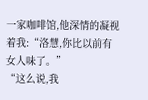一家咖啡馆,他深情的凝视着我:“洛慧,你比以前有女人味了。”
“这么说,我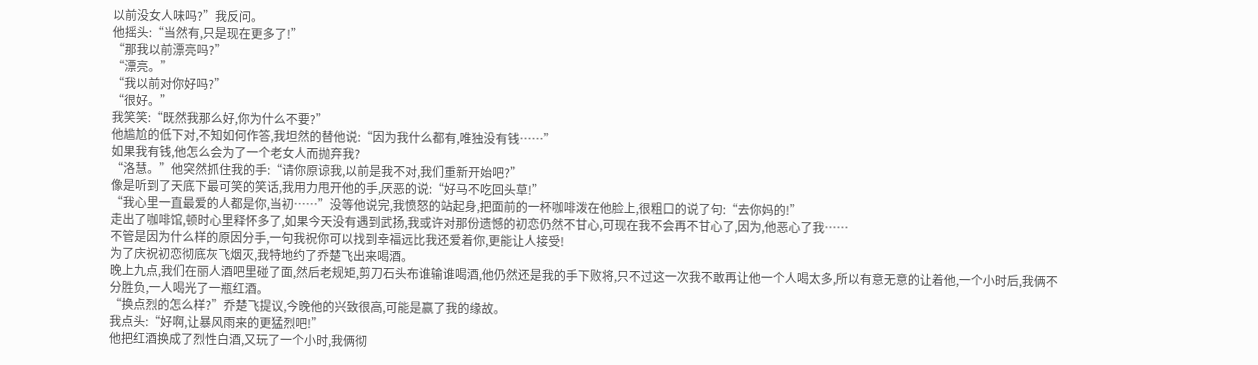以前没女人味吗?”我反问。
他摇头:“当然有,只是现在更多了!”
“那我以前漂亮吗?”
“漂亮。”
“我以前对你好吗?”
“很好。”
我笑笑:“既然我那么好,你为什么不要?”
他尴尬的低下对,不知如何作答,我坦然的替他说:“因为我什么都有,唯独没有钱……”
如果我有钱,他怎么会为了一个老女人而抛弃我?
“洛慧。”他突然抓住我的手:“请你原谅我,以前是我不对,我们重新开始吧?”
像是听到了天底下最可笑的笑话,我用力甩开他的手,厌恶的说:“好马不吃回头草!”
“我心里一直最爱的人都是你,当初……”没等他说完,我愤怒的站起身,把面前的一杯咖啡泼在他脸上,很粗口的说了句:“去你妈的!”
走出了咖啡馆,顿时心里释怀多了,如果今天没有遇到武扬,我或许对那份遗憾的初恋仍然不甘心,可现在我不会再不甘心了,因为,他恶心了我……
不管是因为什么样的原因分手,一句我祝你可以找到幸福远比我还爱着你,更能让人接受!
为了庆祝初恋彻底灰飞烟灭,我特地约了乔楚飞出来喝酒。
晚上九点,我们在丽人酒吧里碰了面,然后老规矩,剪刀石头布谁输谁喝酒,他仍然还是我的手下败将,只不过这一次我不敢再让他一个人喝太多,所以有意无意的让着他,一个小时后,我俩不分胜负,一人喝光了一瓶红酒。
“换点烈的怎么样?”乔楚飞提议,今晚他的兴致很高,可能是赢了我的缘故。
我点头:“好啊,让暴风雨来的更猛烈吧!”
他把红酒换成了烈性白酒,又玩了一个小时,我俩彻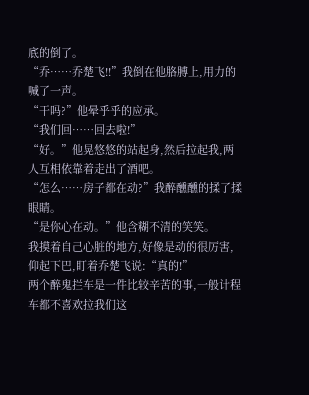底的倒了。
“乔……乔楚飞!!”我倒在他胳膊上,用力的喊了一声。
“干吗?”他晕乎乎的应承。
“我们回……回去啦!”
“好。”他晃悠悠的站起身,然后拉起我,两人互相依靠着走出了酒吧。
“怎么……房子都在动?”我醉醺醺的揉了揉眼睛。
“是你心在动。”他含糊不清的笑笑。
我摸着自己心脏的地方,好像是动的很厉害,仰起下巴,盯着乔楚飞说:“真的!”
两个醉鬼拦车是一件比较辛苦的事,一般计程车都不喜欢拉我们这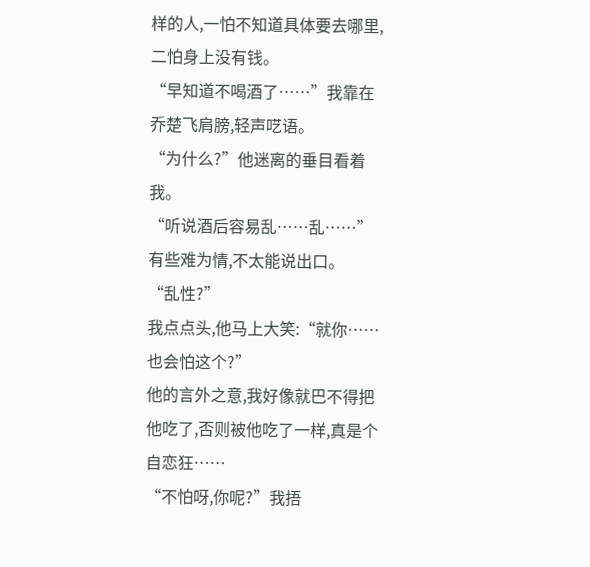样的人,一怕不知道具体要去哪里,二怕身上没有钱。
“早知道不喝酒了……”我靠在乔楚飞肩膀,轻声呓语。
“为什么?”他迷离的垂目看着我。
“听说酒后容易乱……乱……”有些难为情,不太能说出口。
“乱性?”
我点点头,他马上大笑:“就你……也会怕这个?”
他的言外之意,我好像就巴不得把他吃了,否则被他吃了一样,真是个自恋狂……
“不怕呀,你呢?”我捂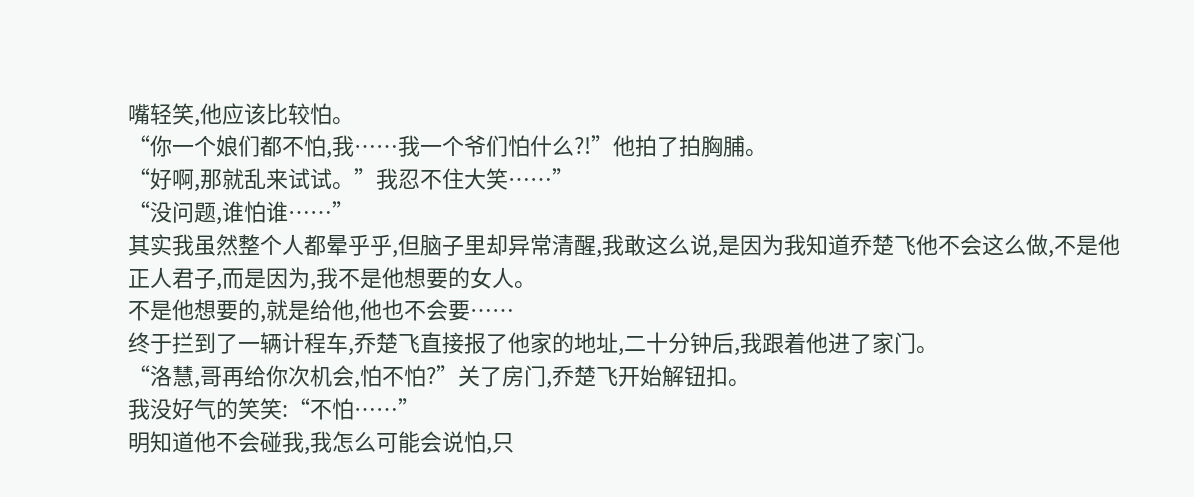嘴轻笑,他应该比较怕。
“你一个娘们都不怕,我……我一个爷们怕什么?!”他拍了拍胸脯。
“好啊,那就乱来试试。”我忍不住大笑……”
“没问题,谁怕谁……”
其实我虽然整个人都晕乎乎,但脑子里却异常清醒,我敢这么说,是因为我知道乔楚飞他不会这么做,不是他正人君子,而是因为,我不是他想要的女人。
不是他想要的,就是给他,他也不会要……
终于拦到了一辆计程车,乔楚飞直接报了他家的地址,二十分钟后,我跟着他进了家门。
“洛慧,哥再给你次机会,怕不怕?”关了房门,乔楚飞开始解钮扣。
我没好气的笑笑:“不怕……”
明知道他不会碰我,我怎么可能会说怕,只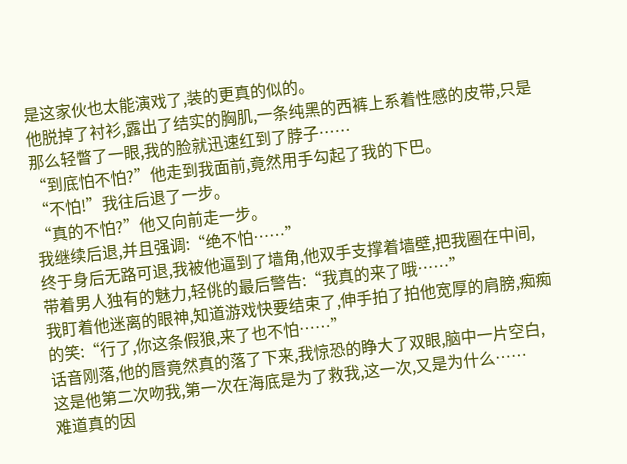是这家伙也太能演戏了,装的更真的似的。
他脱掉了衬衫,露出了结实的胸肌,一条纯黑的西裤上系着性感的皮带,只是那么轻瞥了一眼,我的脸就迅速红到了脖子……
“到底怕不怕?”他走到我面前,竟然用手勾起了我的下巴。
“不怕!”我往后退了一步。
“真的不怕?”他又向前走一步。
我继续后退,并且强调:“绝不怕……”
终于身后无路可退,我被他逼到了墙角,他双手支撑着墙壁,把我圈在中间,带着男人独有的魅力,轻佻的最后警告:“我真的来了哦……”
我盯着他迷离的眼神,知道游戏快要结束了,伸手拍了拍他宽厚的肩膀,痴痴的笑:“行了,你这条假狼,来了也不怕……”
话音刚落,他的唇竟然真的落了下来,我惊恐的睁大了双眼,脑中一片空白,这是他第二次吻我,第一次在海底是为了救我,这一次,又是为什么……
难道真的因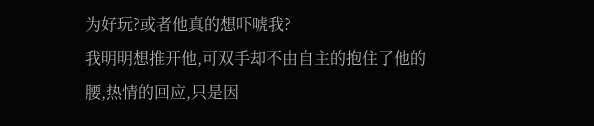为好玩?或者他真的想吓唬我?
我明明想推开他,可双手却不由自主的抱住了他的腰,热情的回应,只是因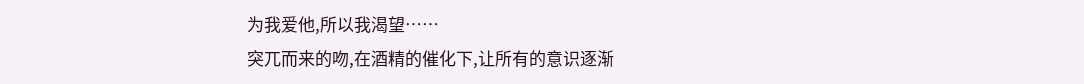为我爱他,所以我渴望……
突兀而来的吻,在酒精的催化下,让所有的意识逐渐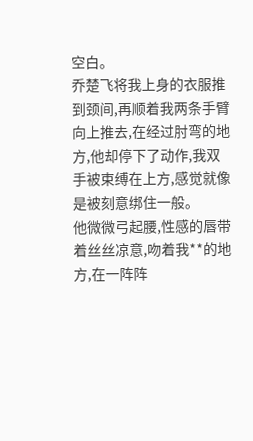空白。
乔楚飞将我上身的衣服推到颈间,再顺着我两条手臂向上推去,在经过肘弯的地方,他却停下了动作,我双手被束缚在上方,感觉就像是被刻意绑住一般。
他微微弓起腰,性感的唇带着丝丝凉意,吻着我**的地方,在一阵阵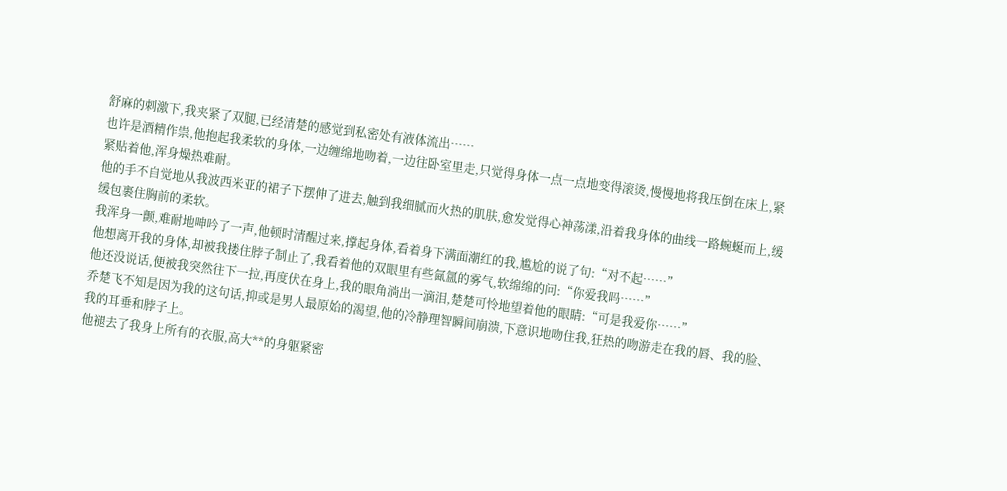舒麻的刺激下,我夹紧了双腿,已经清楚的感觉到私密处有液体流出……
也许是酒精作祟,他抱起我柔软的身体,一边缠绵地吻着,一边往卧室里走,只觉得身体一点一点地变得滚烫,慢慢地将我压倒在床上,紧紧贴着他,浑身燥热难耐。
他的手不自觉地从我波西米亚的裙子下摆伸了进去,触到我细腻而火热的肌肤,愈发觉得心神荡漾,沿着我身体的曲线一路蜿蜒而上,缓缓包裹住胸前的柔软。
我浑身一颤,难耐地呻吟了一声,他顿时清醒过来,撑起身体,看着身下满面潮红的我,尴尬的说了句:“对不起……”
他想离开我的身体,却被我搂住脖子制止了,我看着他的双眼里有些氤氲的雾气,软绵绵的问:“你爱我吗……”
他还没说话,便被我突然往下一拉,再度伏在身上,我的眼角淌出一滴泪,楚楚可怜地望着他的眼睛:“可是我爱你……”
乔楚飞不知是因为我的这句话,抑或是男人最原始的渴望,他的冷静理智瞬间崩溃,下意识地吻住我,狂热的吻游走在我的唇、我的脸、我的耳垂和脖子上。
他褪去了我身上所有的衣服,高大**的身躯紧密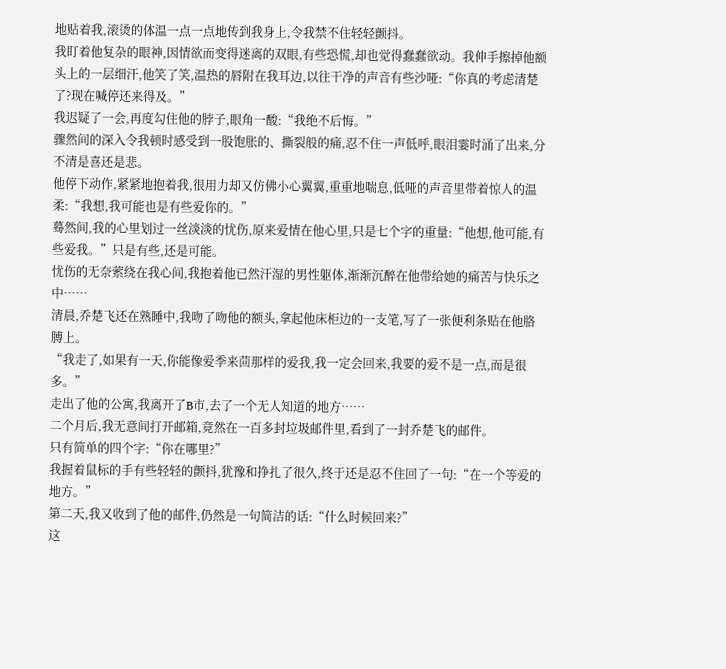地贴着我,滚烫的体温一点一点地传到我身上,令我禁不住轻轻颤抖。
我盯着他复杂的眼神,因情欲而变得迷离的双眼,有些恐慌,却也觉得蠢蠢欲动。我伸手擦掉他额头上的一层细汗,他笑了笑,温热的唇附在我耳边,以往干净的声音有些沙哑:“你真的考虑清楚了?现在喊停还来得及。”
我迟疑了一会,再度勾住他的脖子,眼角一酸:“我绝不后悔。”
骤然间的深入令我顿时感受到一股饱胀的、撕裂般的痛,忍不住一声低呼,眼泪霎时涌了出来,分不清是喜还是悲。
他停下动作,紧紧地抱着我,很用力却又仿佛小心翼翼,重重地喘息,低哑的声音里带着惊人的温柔:“我想,我可能也是有些爱你的。”
蓦然间,我的心里划过一丝淡淡的忧伤,原来爱情在他心里,只是七个字的重量:“他想,他可能,有些爱我。”只是有些,还是可能。
忧伤的无奈萦绕在我心间,我抱着他已然汗湿的男性躯体,渐渐沉醉在他带给她的痛苦与快乐之中……
清晨,乔楚飞还在熟睡中,我吻了吻他的额头,拿起他床柜边的一支笔,写了一张便利条贴在他胳膊上。
“我走了,如果有一天,你能像爱季来茴那样的爱我,我一定会回来,我要的爱不是一点,而是很多。”
走出了他的公寓,我离开了B市,去了一个无人知道的地方……
二个月后,我无意间打开邮箱,竟然在一百多封垃圾邮件里,看到了一封乔楚飞的邮件。
只有简单的四个字:“你在哪里?”
我握着鼠标的手有些轻轻的颤抖,犹豫和挣扎了很久,终于还是忍不住回了一句:“在一个等爱的地方。”
第二天,我又收到了他的邮件,仍然是一句简洁的话:“什么时候回来?”
这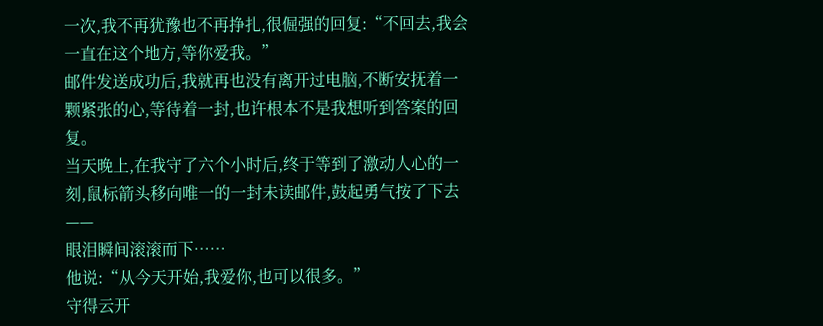一次,我不再犹豫也不再挣扎,很倔强的回复:“不回去,我会一直在这个地方,等你爱我。”
邮件发送成功后,我就再也没有离开过电脑,不断安抚着一颗紧张的心,等待着一封,也许根本不是我想听到答案的回复。
当天晚上,在我守了六个小时后,终于等到了激动人心的一刻,鼠标箭头移向唯一的一封未读邮件,鼓起勇气按了下去——
眼泪瞬间滚滚而下……
他说:“从今天开始,我爱你,也可以很多。”
守得云开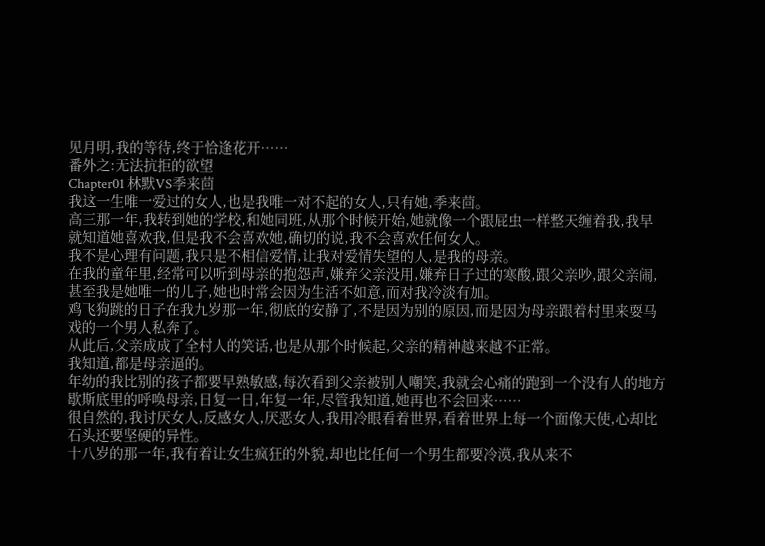见月明,我的等待,终于恰逢花开……
番外之:无法抗拒的欲望
Chapter01 林默VS季来茴
我这一生唯一爱过的女人,也是我唯一对不起的女人,只有她,季来茴。
高三那一年,我转到她的学校,和她同班,从那个时候开始,她就像一个跟屁虫一样整天缠着我,我早就知道她喜欢我,但是我不会喜欢她,确切的说,我不会喜欢任何女人。
我不是心理有问题,我只是不相信爱情,让我对爱情失望的人,是我的母亲。
在我的童年里,经常可以听到母亲的抱怨声,嫌弃父亲没用,嫌弃日子过的寒酸,跟父亲吵,跟父亲闹,甚至我是她唯一的儿子,她也时常会因为生活不如意,而对我冷淡有加。
鸡飞狗跳的日子在我九岁那一年,彻底的安静了,不是因为别的原因,而是因为母亲跟着村里来耍马戏的一个男人私奔了。
从此后,父亲成成了全村人的笑话,也是从那个时候起,父亲的精神越来越不正常。
我知道,都是母亲逼的。
年幼的我比别的孩子都要早熟敏感,每次看到父亲被别人嘲笑,我就会心痛的跑到一个没有人的地方歇斯底里的呼唤母亲,日复一日,年复一年,尽管我知道,她再也不会回来……
很自然的,我讨厌女人,反感女人,厌恶女人,我用冷眼看着世界,看着世界上每一个面像天使,心却比石头还要坚硬的异性。
十八岁的那一年,我有着让女生疯狂的外貌,却也比任何一个男生都要冷漠,我从来不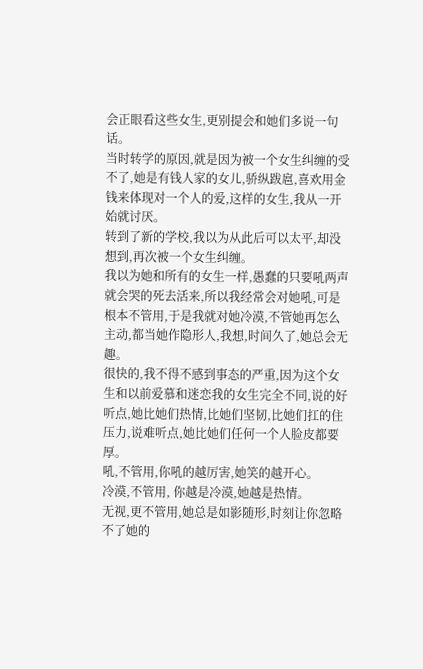会正眼看这些女生,更别提会和她们多说一句话。
当时转学的原因,就是因为被一个女生纠缠的受不了,她是有钱人家的女儿,骄纵跋扈,喜欢用金钱来体现对一个人的爱,这样的女生,我从一开始就讨厌。
转到了新的学校,我以为从此后可以太平,却没想到,再次被一个女生纠缠。
我以为她和所有的女生一样,愚蠢的只要吼两声就会哭的死去活来,所以我经常会对她吼,可是根本不管用,于是我就对她冷漠,不管她再怎么主动,都当她作隐形人,我想,时间久了,她总会无趣。
很快的,我不得不感到事态的严重,因为这个女生和以前爱慕和迷恋我的女生完全不同,说的好听点,她比她们热情,比她们坚韧,比她们扛的住压力,说难听点,她比她们任何一个人脸皮都要厚。
吼,不管用,你吼的越厉害,她笑的越开心。
冷漠,不管用, 你越是冷漠,她越是热情。
无视,更不管用,她总是如影随形,时刻让你忽略不了她的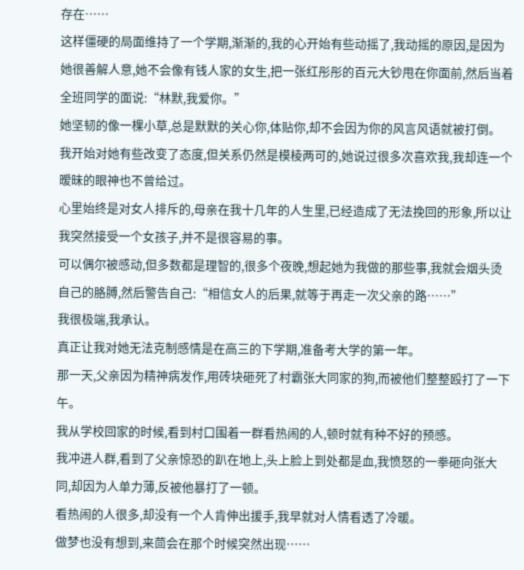存在……
这样僵硬的局面维持了一个学期,渐渐的,我的心开始有些动摇了,我动摇的原因,是因为她很善解人意,她不会像有钱人家的女生,把一张红彤彤的百元大钞甩在你面前,然后当着全班同学的面说:“林默,我爱你。”
她坚韧的像一棵小草,总是默默的关心你,体贴你,却不会因为你的风言风语就被打倒。
我开始对她有些改变了态度,但关系仍然是模棱两可的,她说过很多次喜欢我,我却连一个暧昧的眼神也不曾给过。
心里始终是对女人排斥的,母亲在我十几年的人生里,已经造成了无法挽回的形象,所以让我突然接受一个女孩子,并不是很容易的事。
可以偶尔被感动,但多数都是理智的,很多个夜晚,想起她为我做的那些事,我就会烟头烫自己的胳膊,然后警告自己:“相信女人的后果,就等于再走一次父亲的路……”
我很极端,我承认。
真正让我对她无法克制感情是在高三的下学期,准备考大学的第一年。
那一天,父亲因为精神病发作,用砖块砸死了村霸张大同家的狗,而被他们整整殴打了一下午。
我从学校回家的时候,看到村口围着一群看热闹的人,顿时就有种不好的预感。
我冲进人群,看到了父亲惊恐的趴在地上,头上脸上到处都是血,我愤怒的一拳砸向张大同,却因为人单力薄,反被他暴打了一顿。
看热闹的人很多,却没有一个人肯伸出援手,我早就对人情看透了冷暖。
做梦也没有想到,来茴会在那个时候突然出现……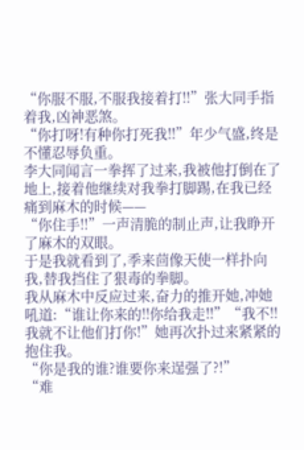“你服不服,不服我接着打!!”张大同手指着我,凶神恶煞。
“你打呀!有种你打死我!!”年少气盛,终是不懂忍辱负重。
李大同闻言一拳挥了过来,我被他打倒在了地上,接着他继续对我拳打脚踢,在我已经痛到麻木的时候——
“你住手!!”一声清脆的制止声,让我睁开了麻木的双眼。
于是我就看到了,季来茴像天使一样扑向我,替我挡住了狠毒的拳脚。
我从麻木中反应过来,奋力的推开她,冲她吼道:“谁让你来的!!你给我走!!”“我不!!我就不让他们打你!”她再次扑过来紧紧的抱住我。
“你是我的谁?谁要你来逞强了?!”
“难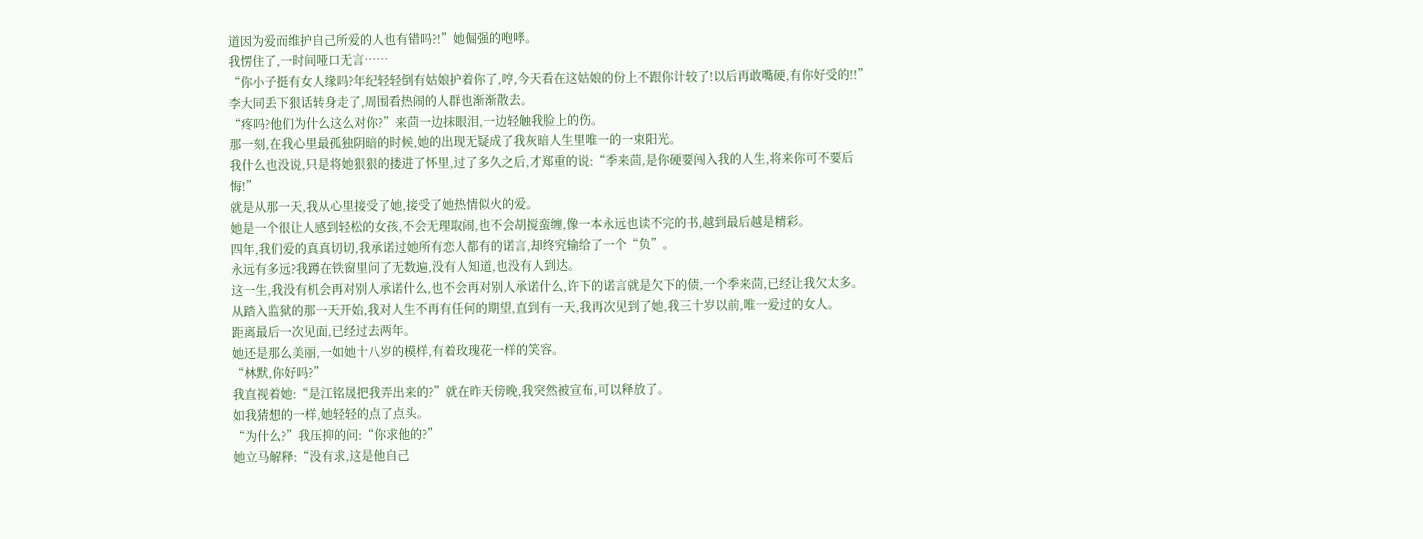道因为爱而维护自己所爱的人也有错吗?!”她倔强的咆哮。
我愣住了,一时间哑口无言……
“你小子挺有女人缘吗?年纪轻轻倒有姑娘护着你了,哼,今天看在这姑娘的份上不跟你计较了!以后再敢嘴硬,有你好受的!!”
李大同丢下狠话转身走了,周围看热闹的人群也渐渐散去。
“疼吗?他们为什么这么对你?”来茴一边抹眼泪,一边轻触我脸上的伤。
那一刻,在我心里最孤独阴暗的时候,她的出现无疑成了我灰暗人生里唯一的一束阳光。
我什么也没说,只是将她狠狠的搂进了怀里,过了多久之后,才郑重的说:“季来茴,是你硬要闯入我的人生,将来你可不要后悔!”
就是从那一天,我从心里接受了她,接受了她热情似火的爱。
她是一个很让人感到轻松的女孩,不会无理取闹,也不会胡搅蛮缠,像一本永远也读不完的书,越到最后越是精彩。
四年,我们爱的真真切切,我承诺过她所有恋人都有的诺言,却终究输给了一个“负”。
永远有多远?我蹲在铁窗里问了无数遍,没有人知道,也没有人到达。
这一生,我没有机会再对别人承诺什么,也不会再对别人承诺什么,许下的诺言就是欠下的债,一个季来茴,已经让我欠太多。
从踏入监狱的那一天开始,我对人生不再有任何的期望,直到有一天,我再次见到了她,我三十岁以前,唯一爱过的女人。
距离最后一次见面,已经过去两年。
她还是那么美丽,一如她十八岁的模样,有着玫瑰花一样的笑容。
“林默,你好吗?”
我直视着她:“是江铭晟把我弄出来的?”就在昨天傍晚,我突然被宣布,可以释放了。
如我猜想的一样,她轻轻的点了点头。
“为什么?”我压抑的问:“你求他的?”
她立马解释:“没有求,这是他自己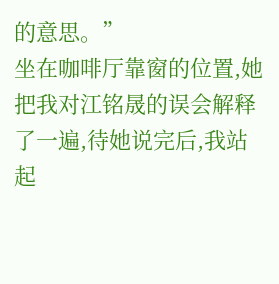的意思。”
坐在咖啡厅靠窗的位置,她把我对江铭晟的误会解释了一遍,待她说完后,我站起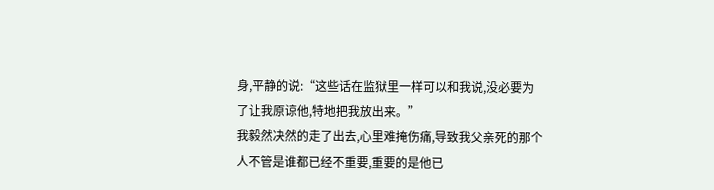身,平静的说:“这些话在监狱里一样可以和我说,没必要为了让我原谅他,特地把我放出来。”
我毅然决然的走了出去,心里难掩伤痛,导致我父亲死的那个人不管是谁都已经不重要,重要的是他已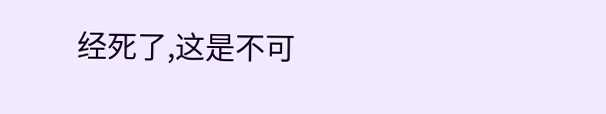经死了,这是不可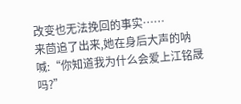改变也无法挽回的事实……
来茴追了出来,她在身后大声的呐喊:“你知道我为什么会爱上江铭晟吗?”